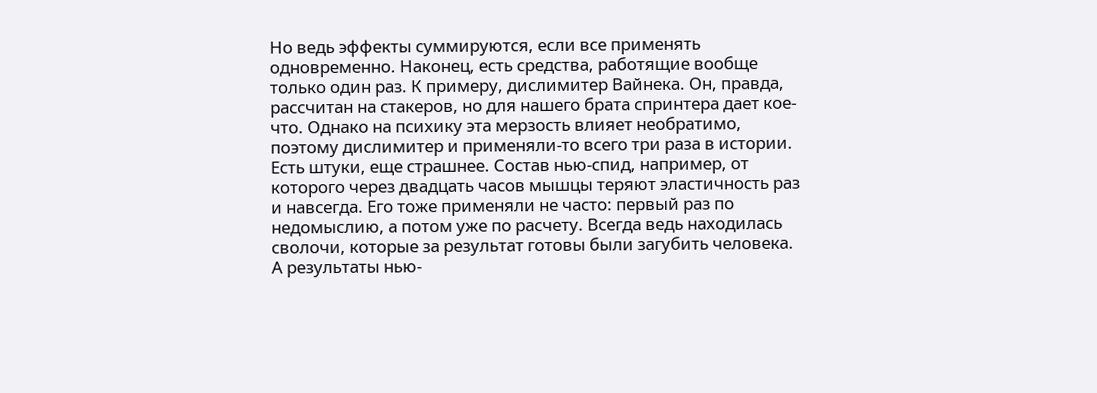Но ведь эффекты суммируются, если все применять одновременно. Наконец, есть средства, работящие вообще только один раз. К примеру, дислимитер Вайнека. Он, правда, рассчитан на стакеров, но для нашего брата спринтера дает кое-что. Однако на психику эта мерзость влияет необратимо, поэтому дислимитер и применяли-то всего три раза в истории. Есть штуки, еще страшнее. Состав нью-спид, например, от которого через двадцать часов мышцы теряют эластичность раз и навсегда. Его тоже применяли не часто: первый раз по недомыслию, а потом уже по расчету. Всегда ведь находилась сволочи, которые за результат готовы были загубить человека. А результаты нью-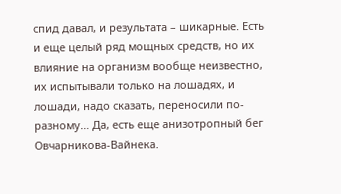спид давал, и результата – шикарные. Есть и еще целый ряд мощных средств, но их влияние на организм вообще неизвестно, их испытывали только на лошадях, и лошади, надо сказать, переносили по-разному… Да, есть еще анизотропный бег Овчарникова-Вайнека.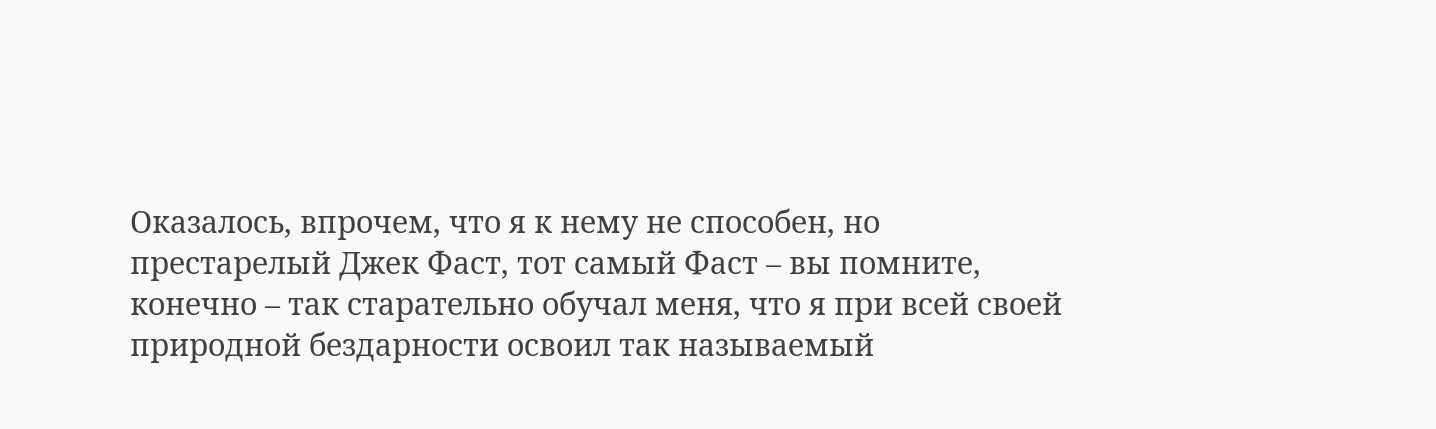Оказалось, впрочем, что я к нему не способен, но престарелый Джек Фаст, тот самый Фаст – вы помните, конечно – так старательно обучал меня, что я при всей своей природной бездарности освоил так называемый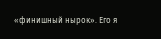«финишный нырок». Его я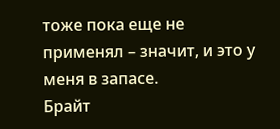тоже пока еще не применял – значит, и это у меня в запасе.
Брайт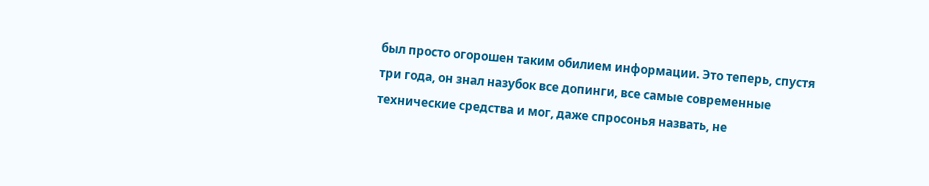был просто огорошен таким обилием информации. Это теперь, спустя три года, он знал назубок все допинги, все самые современные технические средства и мог, даже спросонья назвать, не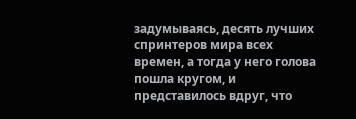задумываясь, десять лучших спринтеров мира всех времен, а тогда у него голова пошла кругом, и представилось вдруг, что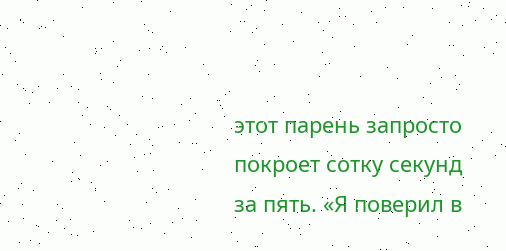этот парень запросто покроет сотку секунд за пять. «Я поверил в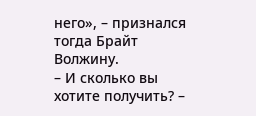него», – признался тогда Брайт Волжину.
– И сколько вы хотите получить? –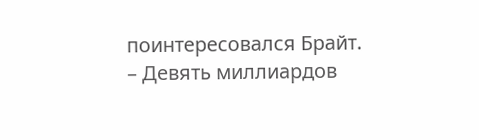поинтересовался Брайт.
– Девять миллиардов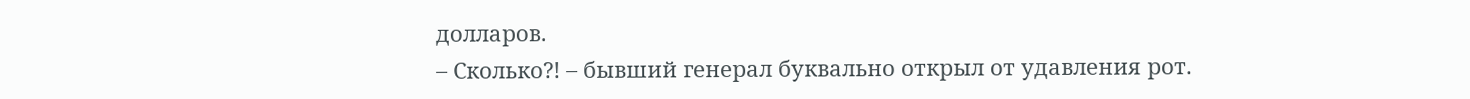долларов.
– Сколько?! – бывший генерал буквально открыл от удавления рот.